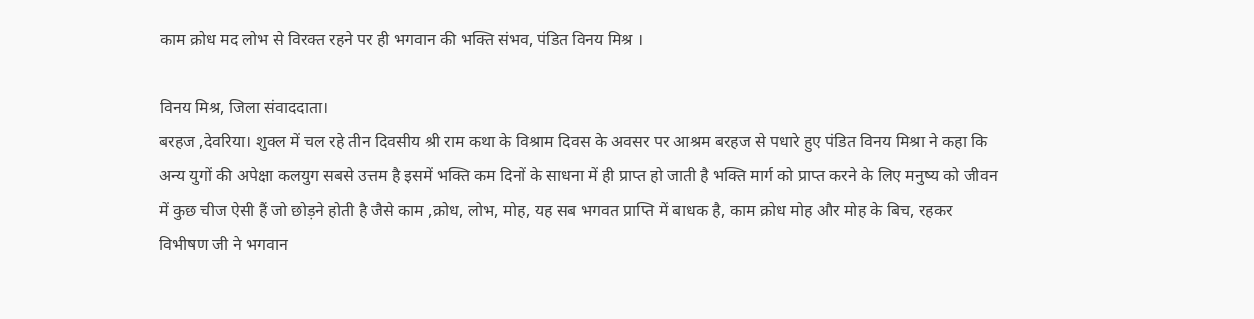काम क्रोध मद लोभ से विरक्त रहने पर ही भगवान की भक्ति संभव, पंडित विनय मिश्र ।

विनय मिश्र, जिला संवाददाता।
बरहज ,देवरिया। शुक्ल में चल रहे तीन दिवसीय श्री राम कथा के विश्राम दिवस के अवसर पर आश्रम बरहज से पधारे हुए पंडित विनय मिश्रा ने कहा कि अन्य युगों की अपेक्षा कलयुग सबसे उत्तम है इसमें भक्ति कम दिनों के साधना में ही प्राप्त हो जाती है भक्ति मार्ग को प्राप्त करने के लिए मनुष्य को जीवन में कुछ चीज ऐसी हैं जो छोड़ने होती है जैसे काम ,क्रोध, लोभ, मोह, यह सब भगवत प्राप्ति में बाधक है, काम क्रोध मोह और मोह के बिच, रहकर विभीषण जी ने भगवान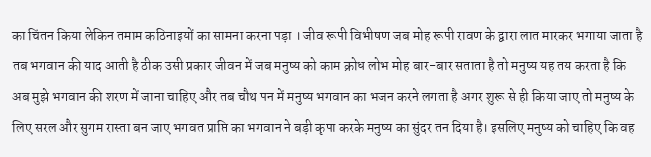का चिंतन किया लेकिन तमाम कठिनाइयों का सामना करना पड़ा । जीव रूपी विभीषण जब मोह रूपी रावण के द्वारा लात मारकर भगाया जाता है तब भगवान की याद आती है ठीक उसी प्रकार जीवन में जब मनुष्य को काम क्रोध लोभ मोह बार-बार सताता है तो मनुष्य यह तय करता है कि अब मुझे भगवान की शरण में जाना चाहिए और तब चौथ पन में मनुष्य भगवान का भजन करने लगता है अगर शुरू से ही किया जाए तो मनुष्य के लिए सरल और सुगम रास्ता बन जाए भगवत प्राप्ति का भगवान ने बड़ी कृपा करके मनुष्य का सुंदर तन दिया है। इसलिए मनुष्य को चाहिए कि वह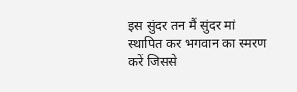इस सुंदर तन मैं सुंदर मां स्थापित कर भगवान का स्मरण करें जिससे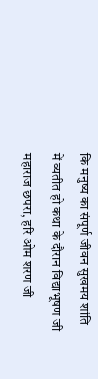कि मनुष्य का संपूर्ण जीवन सुखमय शांति में व्यतीत हो कथा के दौरान विद्याभूषण जी महाराज छपरा, हरि ओम शरण जी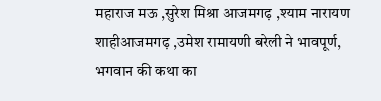महाराज मऊ ,सुरेश मिश्रा आजमगढ़ ,श्याम नारायण शाहीआजमगढ़ ,उमेश रामायणी बरेली ने भावपूर्ण, भगवान की कथा का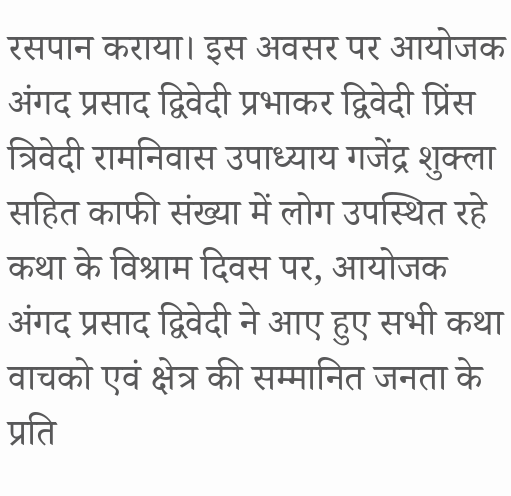रसपान कराया। इस अवसर पर आयोजक अंगद प्रसाद द्विवेदी प्रभाकर द्विवेदी प्रिंस त्रिवेदी रामनिवास उपाध्याय गजेंद्र शुक्ला सहित काफी संख्या में लोग उपस्थित रहे कथा के विश्राम दिवस पर, आयोजक अंगद प्रसाद द्विवेदी ने आए हुए सभी कथा वाचको एवं क्षेत्र की सम्मानित जनता के प्रति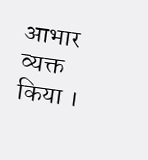आभार व्यक्त किया ।